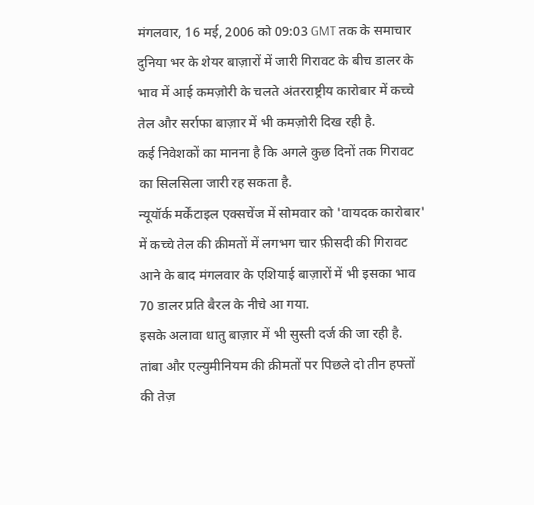मंगलवार, 16 मई, 2006 को 09:03 GMT तक के समाचार
दुनिया भर के शेयर बाज़ारों में जारी गिरावट के बीच डालर के भाव में आई कमज़ोरी के चलते अंतरराष्ट्रीय कारोबार में कच्चे तेल और सर्राफा बाज़ार में भी कमज़ोरी दिख रही है.
कई निवेशकों का मानना है कि अगले कुछ दिनों तक गिरावट का सिलसिला जारी रह सकता है.
न्यूयॉर्क मर्केंटाइल एक्सचेंज में सोमवार को 'वायदक कारोबार' में कच्चे तेल की क़ीमतों में लगभग चार फ़ीसदी की गिरावट आने के बाद मंगलवार के एशियाई बाज़ारों में भी इसका भाव 70 डालर प्रति बैरल के नीचे आ गया.
इसके अलावा धातु बाज़ार में भी सुस्ती दर्ज की जा रही है.
तांबा और एल्युमीनियम की क़ीमतों पर पिछले दो तीन हफ्तों की तेज़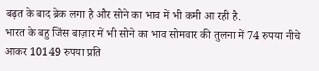बढ़त के बाद ब्रेक लगा है और सोने का भाव में भी कमी आ रही है.
भारत के बहु जिंस बाज़ार में भी सोने का भाव सोमवार की तुलना में 74 रुपया नीचे आकर 10149 रुपया प्रति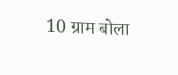10 ग्राम बोला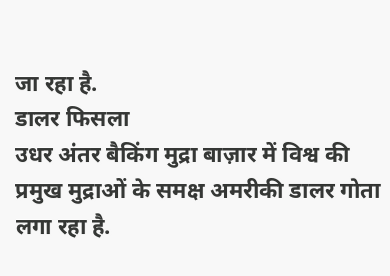जा रहा है.
डालर फिसला
उधर अंतर बैकिंग मुद्रा बाज़ार में विश्व की प्रमुख मुद्राओं के समक्ष अमरीकी डालर गोता लगा रहा है.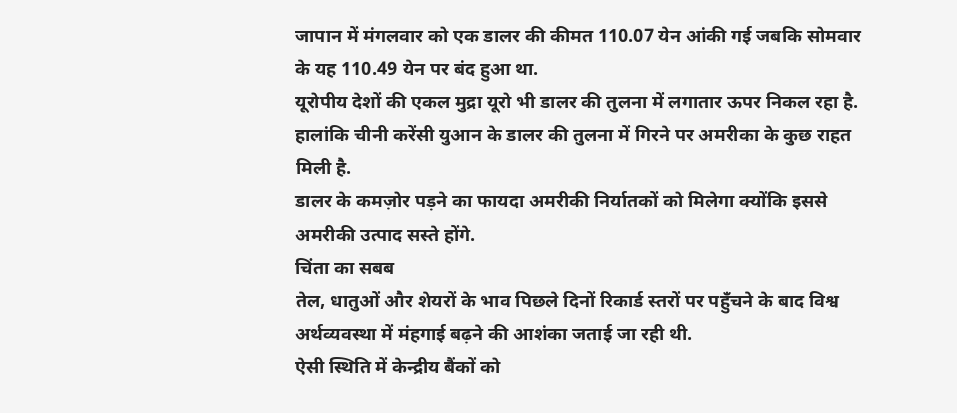जापान में मंगलवार को एक डालर की कीमत 110.07 येन आंकी गई जबकि सोमवार के यह 110.49 येन पर बंद हुआ था.
यूरोपीय देशों की एकल मुद्रा यूरो भी डालर की तुलना में लगातार ऊपर निकल रहा है.
हालांकि चीनी करेंसी युआन के डालर की तुलना में गिरने पर अमरीका के कुछ राहत मिली है.
डालर के कमज़ोर पड़ने का फायदा अमरीकी निर्यातकों को मिलेगा क्योंकि इससे अमरीकी उत्पाद सस्ते होंगे.
चिंता का सबब
तेल, धातुओं और शेयरों के भाव पिछले दिनों रिकार्ड स्तरों पर पहुँचने के बाद विश्व अर्थव्यवस्था में मंहगाई बढ़ने की आशंका जताई जा रही थी.
ऐसी स्थिति में केन्द्रीय बैंकों को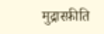मुद्रास्फ़ीति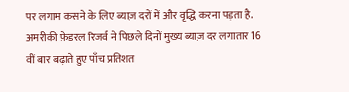पर लगाम कसने के लिए ब्याज़ दरों में और वृद्धि करना पड़ता है.
अमरीकी फ़ेडरल रिजर्व ने पिछले दिनों मुख्य ब्याज़ दर लगातार 16 वीं बार बढ़ाते हुए पाँच प्रतिशत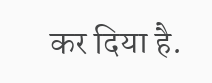कर दिया है.